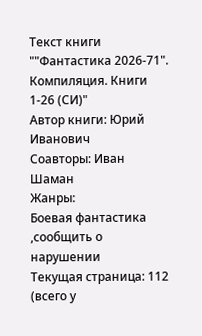Текст книги ""Фантастика 2026-71". Компиляция. Книги 1-26 (СИ)"
Автор книги: Юрий Иванович
Соавторы: Иван Шаман
Жанры:
Боевая фантастика
,сообщить о нарушении
Текущая страница: 112 (всего у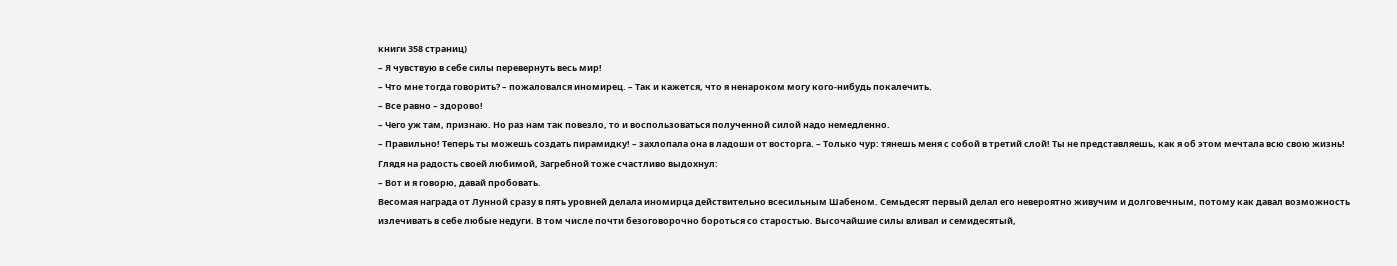книги 358 страниц)
– Я чувствую в себе силы перевернуть весь мир!
– Что мне тогда говорить? – пожаловался иномирец. – Так и кажется, что я ненароком могу кого-нибудь покалечить.
– Все равно – здорово!
– Чего уж там, признаю. Но раз нам так повезло, то и воспользоваться полученной силой надо немедленно.
– Правильно! Теперь ты можешь создать пирамидку! – захлопала она в ладоши от восторга. – Только чур: тянешь меня с собой в третий слой! Ты не представляешь, как я об этом мечтала всю свою жизнь!
Глядя на радость своей любимой, Загребной тоже счастливо выдохнул:
– Вот и я говорю, давай пробовать.
Весомая награда от Лунной сразу в пять уровней делала иномирца действительно всесильным Шабеном. Семьдесят первый делал его невероятно живучим и долговечным, потому как давал возможность излечивать в себе любые недуги. В том числе почти безоговорочно бороться со старостью. Высочайшие силы вливал и семидесятый,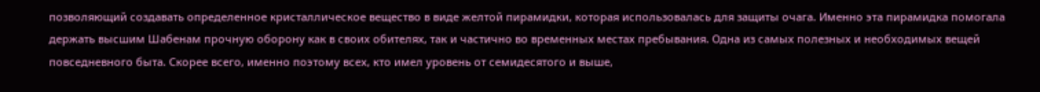позволяющий создавать определенное кристаллическое вещество в виде желтой пирамидки, которая использовалась для защиты очага. Именно эта пирамидка помогала держать высшим Шабенам прочную оборону как в своих обителях, так и частично во временных местах пребывания. Одна из самых полезных и необходимых вещей повседневного быта. Скорее всего, именно поэтому всех, кто имел уровень от семидесятого и выше,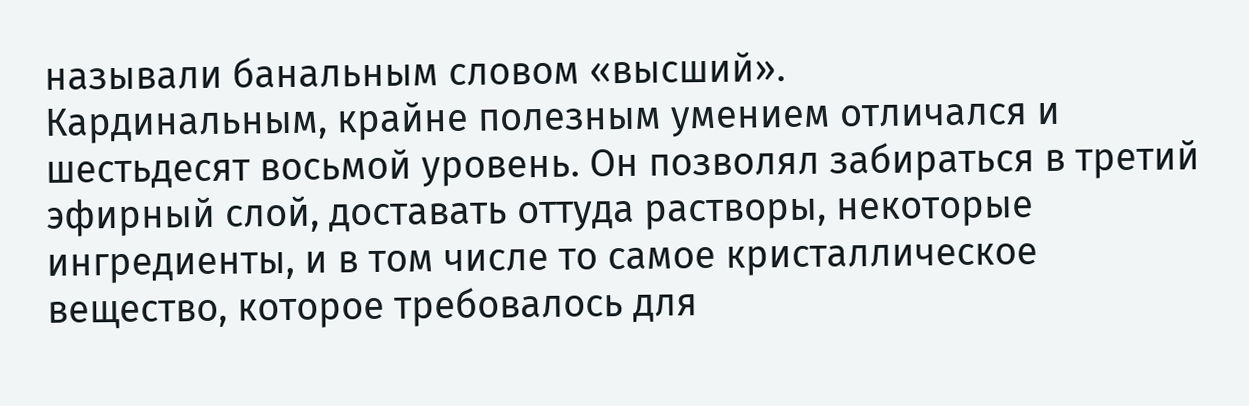называли банальным словом «высший».
Кардинальным, крайне полезным умением отличался и шестьдесят восьмой уровень. Он позволял забираться в третий эфирный слой, доставать оттуда растворы, некоторые ингредиенты, и в том числе то самое кристаллическое вещество, которое требовалось для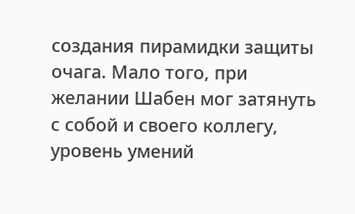создания пирамидки защиты очага. Мало того, при желании Шабен мог затянуть с собой и своего коллегу, уровень умений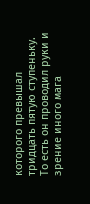которого превышал тридцать пятую ступеньку. То есть он проводил руки и зрение иного мага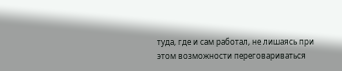туда, где и сам работал, не лишаясь при этом возможности переговариваться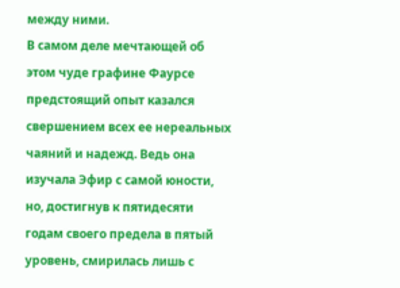между ними.
В самом деле мечтающей об этом чуде графине Фаурсе предстоящий опыт казался свершением всех ее нереальных чаяний и надежд. Ведь она изучала Эфир с самой юности, но, достигнув к пятидесяти годам своего предела в пятый уровень, смирилась лишь с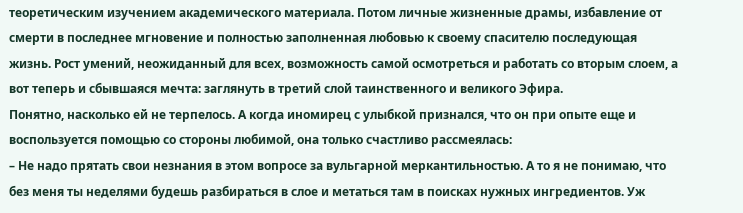теоретическим изучением академического материала. Потом личные жизненные драмы, избавление от смерти в последнее мгновение и полностью заполненная любовью к своему спасителю последующая жизнь. Рост умений, неожиданный для всех, возможность самой осмотреться и работать со вторым слоем, а вот теперь и сбывшаяся мечта: заглянуть в третий слой таинственного и великого Эфира.
Понятно, насколько ей не терпелось. А когда иномирец с улыбкой признался, что он при опыте еще и воспользуется помощью со стороны любимой, она только счастливо рассмеялась:
– Не надо прятать свои незнания в этом вопросе за вульгарной меркантильностью. А то я не понимаю, что без меня ты неделями будешь разбираться в слое и метаться там в поисках нужных ингредиентов. Уж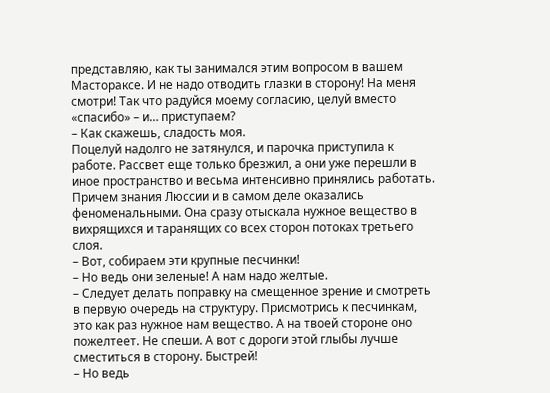представляю, как ты занимался этим вопросом в вашем Мастораксе. И не надо отводить глазки в сторону! На меня смотри! Так что радуйся моему согласию, целуй вместо «спасибо» – и… приступаем?
– Как скажешь, сладость моя.
Поцелуй надолго не затянулся, и парочка приступила к работе. Рассвет еще только брезжил, а они уже перешли в иное пространство и весьма интенсивно принялись работать. Причем знания Люссии и в самом деле оказались феноменальными. Она сразу отыскала нужное вещество в вихрящихся и таранящих со всех сторон потоках третьего слоя.
– Вот, собираем эти крупные песчинки!
– Но ведь они зеленые! А нам надо желтые.
– Следует делать поправку на смещенное зрение и смотреть в первую очередь на структуру. Присмотрись к песчинкам, это как раз нужное нам вещество. А на твоей стороне оно пожелтеет. Не спеши. А вот с дороги этой глыбы лучше сместиться в сторону. Быстрей!
– Но ведь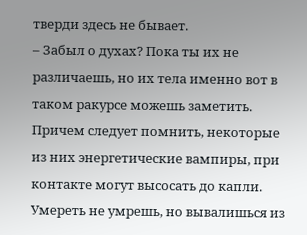тверди здесь не бывает.
– Забыл о духах? Пока ты их не различаешь, но их тела именно вот в таком ракурсе можешь заметить. Причем следует помнить, некоторые из них энергетические вампиры, при контакте могут высосать до капли. Умереть не умрешь, но вывалишься из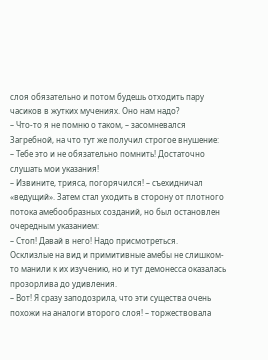слоя обязательно и потом будешь отходить пару часиков в жутких мучениях. Оно нам надо?
– Что-то я не помню о таком, – засомневался Загребной, на что тут же получил строгое внушение:
– Тебе это и не обязательно помнить! Достаточно слушать мои указания!
– Извините, трияса, погорячился! – съехидничал «ведущий». Затем стал уходить в сторону от плотного потока амебообразных созданий, но был остановлен очередным указанием:
– Стоп! Давай в него! Надо присмотреться.
Осклизлые на вид и примитивные амебы не слишком-то манили к их изучению, но и тут демонесса оказалась прозорлива до удивления.
– Вот! Я сразу заподозрила, что эти существа очень похожи на аналоги второго слоя! – торжествовала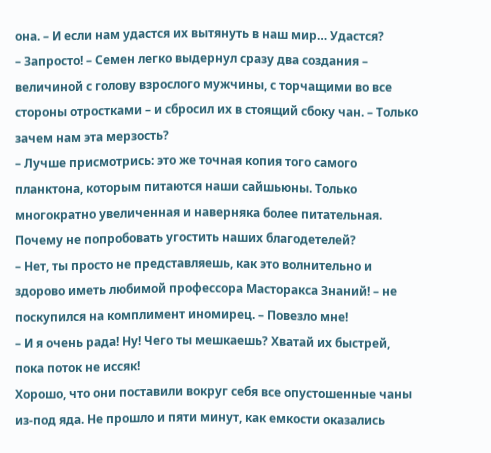она. – И если нам удастся их вытянуть в наш мир… Удастся?
– Запросто! – Семен легко выдернул сразу два создания – величиной с голову взрослого мужчины, с торчащими во все стороны отростками – и сбросил их в стоящий сбоку чан. – Только зачем нам эта мерзость?
– Лучше присмотрись: это же точная копия того самого планктона, которым питаются наши сайшьюны. Только многократно увеличенная и наверняка более питательная. Почему не попробовать угостить наших благодетелей?
– Нет, ты просто не представляешь, как это волнительно и здорово иметь любимой профессора Масторакса Знаний! – не поскупился на комплимент иномирец. – Повезло мне!
– И я очень рада! Ну! Чего ты мешкаешь? Хватай их быстрей, пока поток не иссяк!
Хорошо, что они поставили вокруг себя все опустошенные чаны из-под яда. Не прошло и пяти минут, как емкости оказались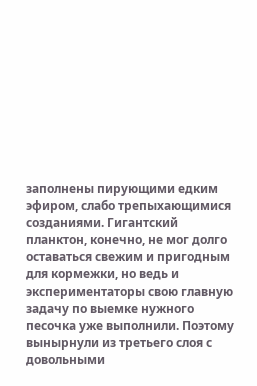заполнены пирующими едким эфиром, слабо трепыхающимися созданиями. Гигантский планктон, конечно, не мог долго оставаться свежим и пригодным для кормежки, но ведь и экспериментаторы свою главную задачу по выемке нужного песочка уже выполнили. Поэтому вынырнули из третьего слоя с довольными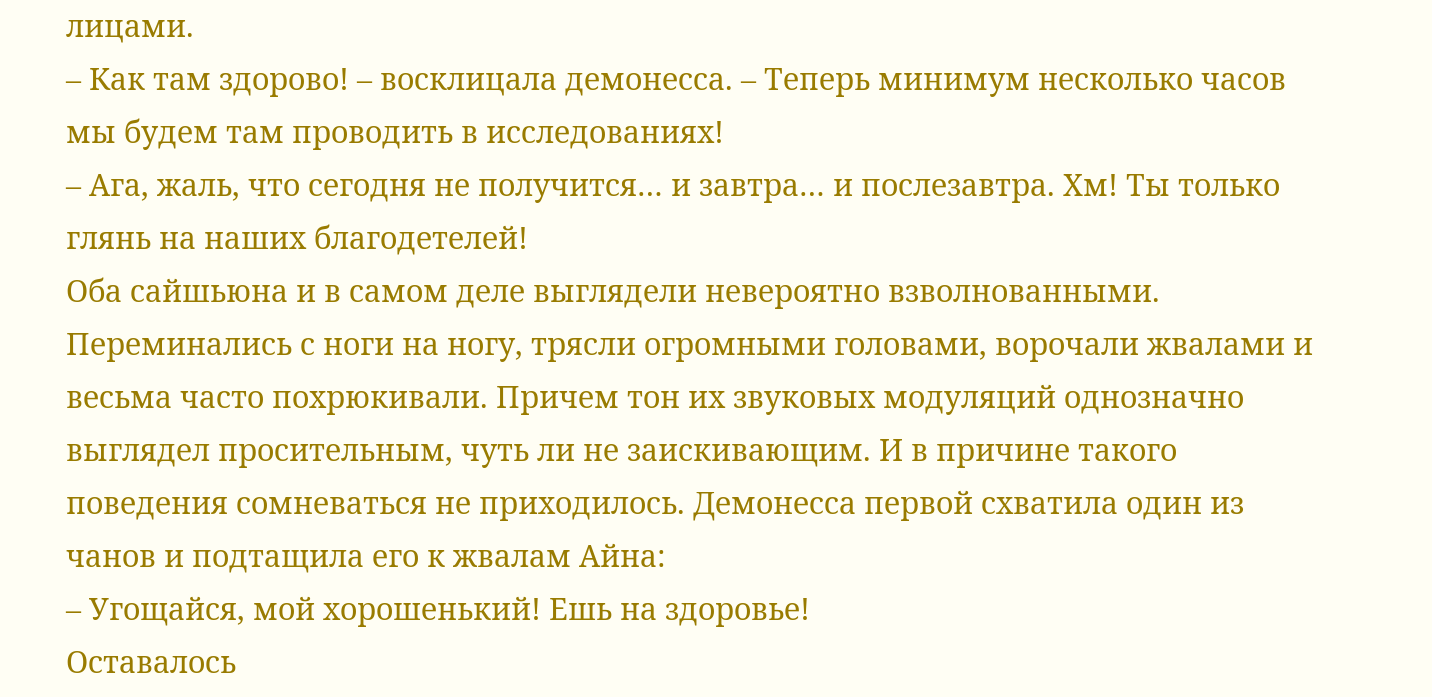лицами.
– Как там здорово! – восклицала демонесса. – Теперь минимум несколько часов мы будем там проводить в исследованиях!
– Ага, жаль, что сегодня не получится… и завтра… и послезавтра. Хм! Ты только глянь на наших благодетелей!
Оба сайшьюна и в самом деле выглядели невероятно взволнованными. Переминались с ноги на ногу, трясли огромными головами, ворочали жвалами и весьма часто похрюкивали. Причем тон их звуковых модуляций однозначно выглядел просительным, чуть ли не заискивающим. И в причине такого поведения сомневаться не приходилось. Демонесса первой схватила один из чанов и подтащила его к жвалам Айна:
– Угощайся, мой хорошенький! Ешь на здоровье!
Оставалось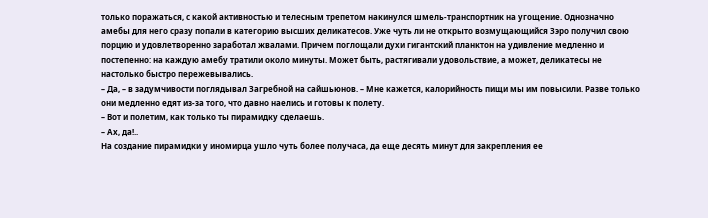только поражаться, с какой активностью и телесным трепетом накинулся шмель-транспортник на угощение. Однозначно амебы для него сразу попали в категорию высших деликатесов. Уже чуть ли не открыто возмущающийся Зэро получил свою порцию и удовлетворенно заработал жвалами. Причем поглощали духи гигантский планктон на удивление медленно и постепенно: на каждую амебу тратили около минуты. Может быть, растягивали удовольствие, а может, деликатесы не настолько быстро пережевывались.
– Да, – в задумчивости поглядывал Загребной на сайшьюнов. – Мне кажется, калорийность пищи мы им повысили. Разве только они медленно едят из-за того, что давно наелись и готовы к полету.
– Вот и полетим, как только ты пирамидку сделаешь.
– Ах, да!..
На создание пирамидки у иномирца ушло чуть более получаса, да еще десять минут для закрепления ее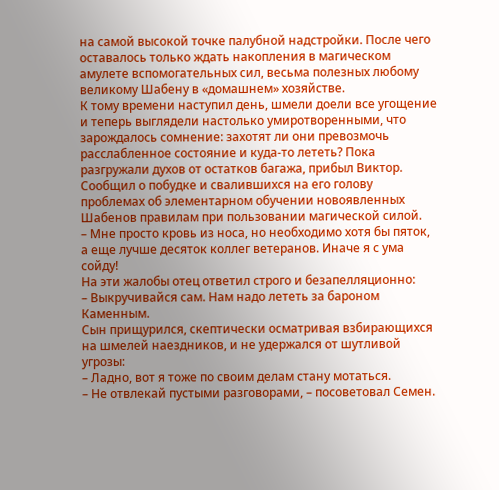на самой высокой точке палубной надстройки. После чего оставалось только ждать накопления в магическом амулете вспомогательных сил, весьма полезных любому великому Шабену в «домашнем» хозяйстве.
К тому времени наступил день, шмели доели все угощение и теперь выглядели настолько умиротворенными, что зарождалось сомнение: захотят ли они превозмочь расслабленное состояние и куда-то лететь? Пока разгружали духов от остатков багажа, прибыл Виктор. Сообщил о побудке и свалившихся на его голову проблемах об элементарном обучении новоявленных Шабенов правилам при пользовании магической силой.
– Мне просто кровь из носа, но необходимо хотя бы пяток, а еще лучше десяток коллег ветеранов. Иначе я с ума сойду!
На эти жалобы отец ответил строго и безапелляционно:
– Выкручивайся сам. Нам надо лететь за бароном Каменным.
Сын прищурился, скептически осматривая взбирающихся на шмелей наездников, и не удержался от шутливой угрозы:
– Ладно, вот я тоже по своим делам стану мотаться.
– Не отвлекай пустыми разговорами, – посоветовал Семен.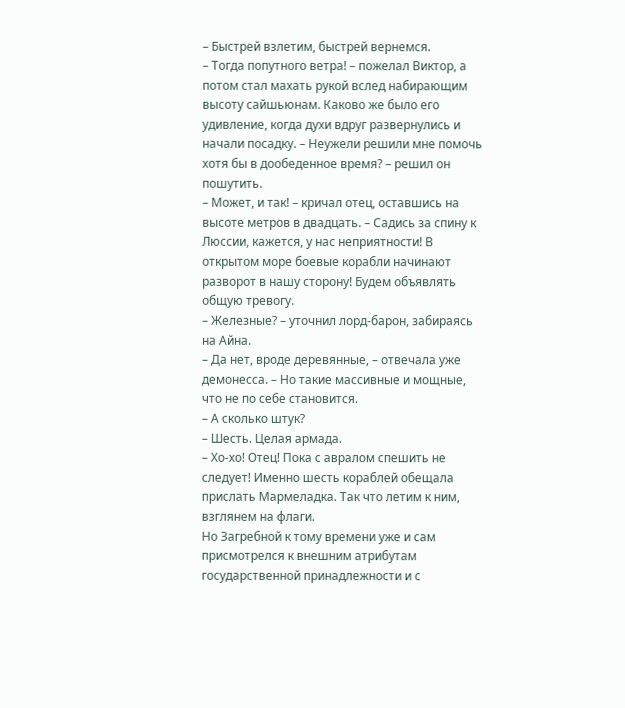– Быстрей взлетим, быстрей вернемся.
– Тогда попутного ветра! – пожелал Виктор, а потом стал махать рукой вслед набирающим высоту сайшьюнам. Каково же было его удивление, когда духи вдруг развернулись и начали посадку. – Неужели решили мне помочь хотя бы в дообеденное время? – решил он пошутить.
– Может, и так! – кричал отец, оставшись на высоте метров в двадцать. – Садись за спину к Люссии, кажется, у нас неприятности! В открытом море боевые корабли начинают разворот в нашу сторону! Будем объявлять общую тревогу.
– Железные? – уточнил лорд-барон, забираясь на Айна.
– Да нет, вроде деревянные, – отвечала уже демонесса. – Но такие массивные и мощные, что не по себе становится.
– А сколько штук?
– Шесть. Целая армада.
– Хо-хо! Отец! Пока с авралом спешить не следует! Именно шесть кораблей обещала прислать Мармеладка. Так что летим к ним, взглянем на флаги.
Но Загребной к тому времени уже и сам присмотрелся к внешним атрибутам государственной принадлежности и с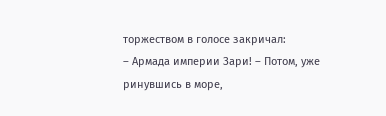торжеством в голосе закричал:
– Армада империи Зари! – Потом, уже ринувшись в море,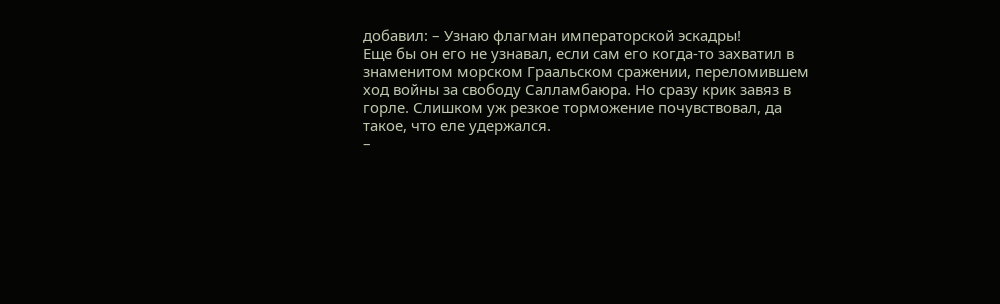добавил: – Узнаю флагман императорской эскадры!
Еще бы он его не узнавал, если сам его когда-то захватил в знаменитом морском Граальском сражении, переломившем ход войны за свободу Салламбаюра. Но сразу крик завяз в горле. Слишком уж резкое торможение почувствовал, да такое, что еле удержался.
–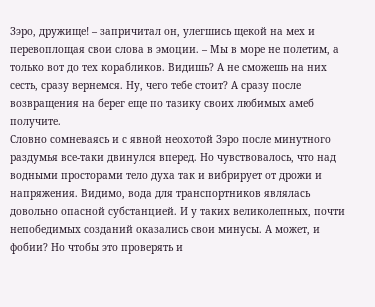Зэро, дружище! – запричитал он, улегшись щекой на мех и перевоплощая свои слова в эмоции. – Мы в море не полетим, а только вот до тех корабликов. Видишь? А не сможешь на них сесть, сразу вернемся. Ну, чего тебе стоит? А сразу после возвращения на берег еще по тазику своих любимых амеб получите.
Словно сомневаясь и с явной неохотой Зэро после минутного раздумья все-таки двинулся вперед. Но чувствовалось, что над водными просторами тело духа так и вибрирует от дрожи и напряжения. Видимо, вода для транспортников являлась довольно опасной субстанцией. И у таких великолепных, почти непобедимых созданий оказались свои минусы. А может, и фобии? Но чтобы это проверять и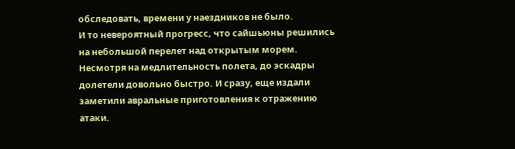обследовать, времени у наездников не было.
И то невероятный прогресс, что сайшьюны решились на небольшой перелет над открытым морем.
Несмотря на медлительность полета, до эскадры долетели довольно быстро. И сразу, еще издали заметили авральные приготовления к отражению атаки.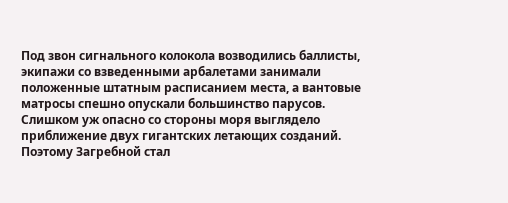Под звон сигнального колокола возводились баллисты, экипажи со взведенными арбалетами занимали положенные штатным расписанием места, а вантовые матросы спешно опускали большинство парусов. Слишком уж опасно со стороны моря выглядело приближение двух гигантских летающих созданий.
Поэтому Загребной стал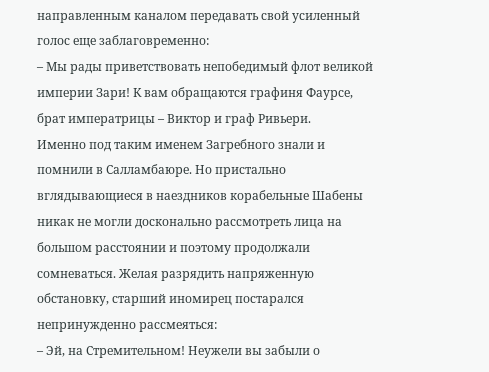направленным каналом передавать свой усиленный голос еще заблаговременно:
– Мы рады приветствовать непобедимый флот великой империи Зари! К вам обращаются графиня Фаурсе, брат императрицы – Виктор и граф Ривьери.
Именно под таким именем Загребного знали и помнили в Салламбаюре. Но пристально вглядывающиеся в наездников корабельные Шабены никак не могли досконально рассмотреть лица на большом расстоянии и поэтому продолжали сомневаться. Желая разрядить напряженную обстановку, старший иномирец постарался непринужденно рассмеяться:
– Эй, на Стремительном! Неужели вы забыли о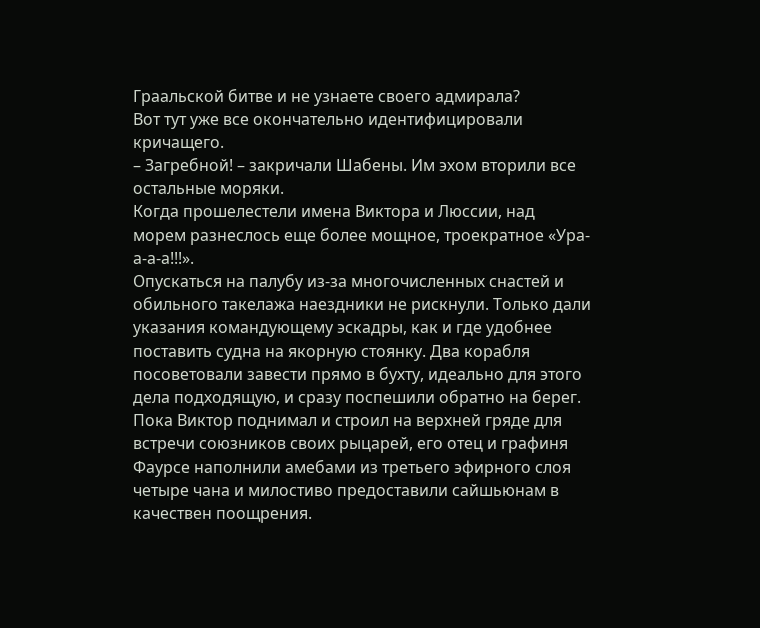Граальской битве и не узнаете своего адмирала?
Вот тут уже все окончательно идентифицировали кричащего.
– Загребной! – закричали Шабены. Им эхом вторили все остальные моряки.
Когда прошелестели имена Виктора и Люссии, над морем разнеслось еще более мощное, троекратное «Ура-а-а-а!!!».
Опускаться на палубу из-за многочисленных снастей и обильного такелажа наездники не рискнули. Только дали указания командующему эскадры, как и где удобнее поставить судна на якорную стоянку. Два корабля посоветовали завести прямо в бухту, идеально для этого дела подходящую, и сразу поспешили обратно на берег. Пока Виктор поднимал и строил на верхней гряде для встречи союзников своих рыцарей, его отец и графиня Фаурсе наполнили амебами из третьего эфирного слоя четыре чана и милостиво предоставили сайшьюнам в качествен поощрения.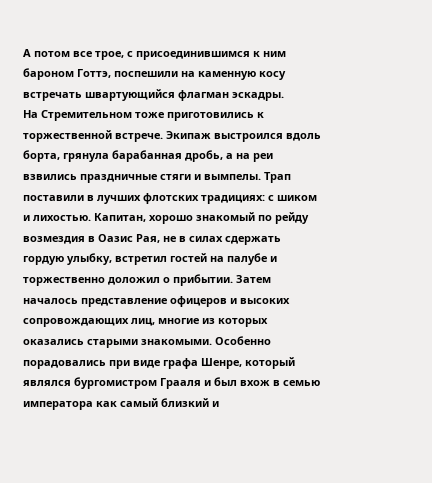А потом все трое, с присоединившимся к ним бароном Готтэ, поспешили на каменную косу встречать швартующийся флагман эскадры.
На Стремительном тоже приготовились к торжественной встрече. Экипаж выстроился вдоль борта, грянула барабанная дробь, а на реи взвились праздничные стяги и вымпелы. Трап поставили в лучших флотских традициях: с шиком и лихостью. Капитан, хорошо знакомый по рейду возмездия в Оазис Рая, не в силах сдержать гордую улыбку, встретил гостей на палубе и торжественно доложил о прибытии. Затем началось представление офицеров и высоких сопровождающих лиц, многие из которых оказались старыми знакомыми. Особенно порадовались при виде графа Шенре, который являлся бургомистром Грааля и был вхож в семью императора как самый близкий и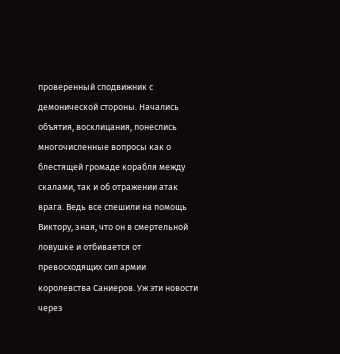проверенный сподвижник с демонической стороны. Начались объятия, восклицания, понеслись многочисленные вопросы как о блестящей громаде корабля между скалами, так и об отражении атак врага. Ведь все спешили на помощь Виктору, зная, что он в смертельной ловушке и отбивается от превосходящих сил армии королевства Саниеров. Уж эти новости через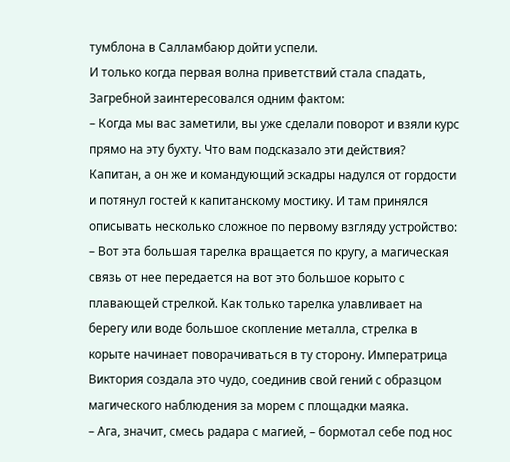тумблона в Салламбаюр дойти успели.
И только когда первая волна приветствий стала спадать, Загребной заинтересовался одним фактом:
– Когда мы вас заметили, вы уже сделали поворот и взяли курс прямо на эту бухту. Что вам подсказало эти действия?
Капитан, а он же и командующий эскадры надулся от гордости и потянул гостей к капитанскому мостику. И там принялся описывать несколько сложное по первому взгляду устройство:
– Вот эта большая тарелка вращается по кругу, а магическая связь от нее передается на вот это большое корыто с плавающей стрелкой. Как только тарелка улавливает на берегу или воде большое скопление металла, стрелка в корыте начинает поворачиваться в ту сторону. Императрица Виктория создала это чудо, соединив свой гений с образцом магического наблюдения за морем с площадки маяка.
– Ага, значит, смесь радара с магией, – бормотал себе под нос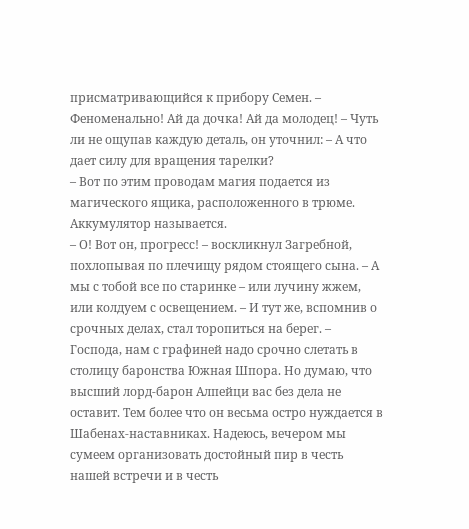присматривающийся к прибору Семен. – Феноменально! Ай да дочка! Ай да молодец! – Чуть ли не ощупав каждую деталь, он уточнил: – А что дает силу для вращения тарелки?
– Вот по этим проводам магия подается из магического ящика, расположенного в трюме. Аккумулятор называется.
– О! Вот он, прогресс! – воскликнул Загребной, похлопывая по плечищу рядом стоящего сына. – А мы с тобой все по старинке – или лучину жжем, или колдуем с освещением. – И тут же, вспомнив о срочных делах, стал торопиться на берег. – Господа, нам с графиней надо срочно слетать в столицу баронства Южная Шпора. Но думаю, что высший лорд-барон Алпейци вас без дела не оставит. Тем более что он весьма остро нуждается в Шабенах-наставниках. Надеюсь, вечером мы сумеем организовать достойный пир в честь нашей встречи и в честь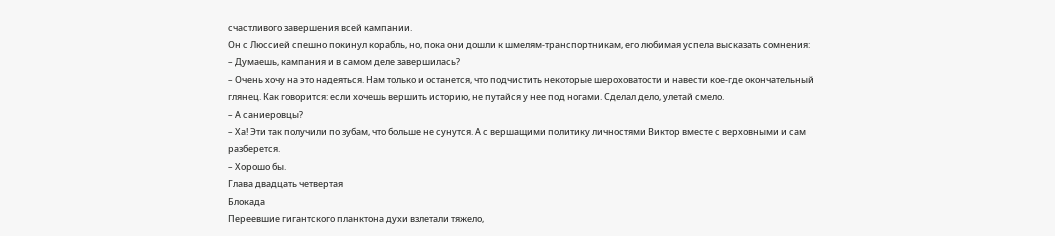счастливого завершения всей кампании.
Он с Люссией спешно покинул корабль, но, пока они дошли к шмелям-транспортникам, его любимая успела высказать сомнения:
– Думаешь, кампания и в самом деле завершилась?
– Очень хочу на это надеяться. Нам только и останется, что подчистить некоторые шероховатости и навести кое-где окончательный глянец. Как говорится: если хочешь вершить историю, не путайся у нее под ногами. Сделал дело, улетай смело.
– А саниеровцы?
– Ха! Эти так получили по зубам, что больше не сунутся. А с вершащими политику личностями Виктор вместе с верховными и сам разберется.
– Хорошо бы.
Глава двадцать четвертая
Блокада
Переевшие гигантского планктона духи взлетали тяжело,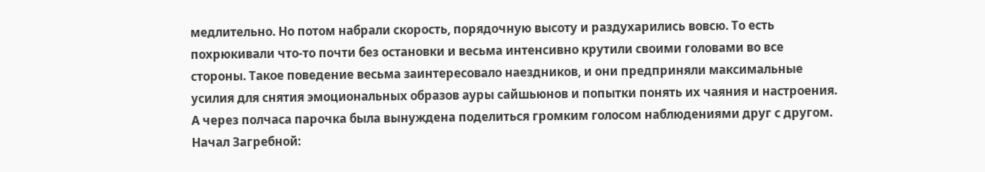медлительно. Но потом набрали скорость, порядочную высоту и раздухарились вовсю. То есть похрюкивали что-то почти без остановки и весьма интенсивно крутили своими головами во все стороны. Такое поведение весьма заинтересовало наездников, и они предприняли максимальные усилия для снятия эмоциональных образов ауры сайшьюнов и попытки понять их чаяния и настроения. А через полчаса парочка была вынуждена поделиться громким голосом наблюдениями друг с другом. Начал Загребной: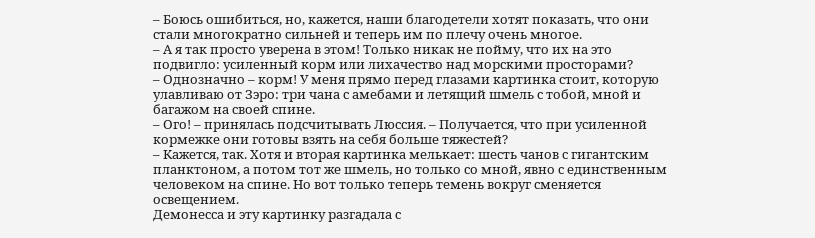– Боюсь ошибиться, но, кажется, наши благодетели хотят показать, что они стали многократно сильней и теперь им по плечу очень многое.
– А я так просто уверена в этом! Только никак не пойму, что их на это подвигло: усиленный корм или лихачество над морскими просторами?
– Однозначно – корм! У меня прямо перед глазами картинка стоит, которую улавливаю от Зэро: три чана с амебами и летящий шмель с тобой, мной и багажом на своей спине.
– Ого! – принялась подсчитывать Люссия. – Получается, что при усиленной кормежке они готовы взять на себя больше тяжестей?
– Кажется, так. Хотя и вторая картинка мелькает: шесть чанов с гигантским планктоном, а потом тот же шмель, но только со мной, явно с единственным человеком на спине. Но вот только теперь темень вокруг сменяется освещением.
Демонесса и эту картинку разгадала с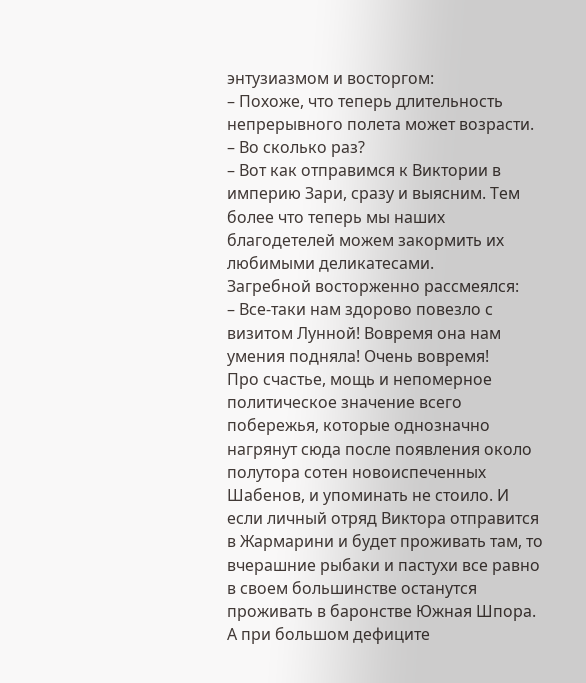энтузиазмом и восторгом:
– Похоже, что теперь длительность непрерывного полета может возрасти.
– Во сколько раз?
– Вот как отправимся к Виктории в империю Зари, сразу и выясним. Тем более что теперь мы наших благодетелей можем закормить их любимыми деликатесами.
Загребной восторженно рассмеялся:
– Все-таки нам здорово повезло с визитом Лунной! Вовремя она нам умения подняла! Очень вовремя!
Про счастье, мощь и непомерное политическое значение всего побережья, которые однозначно нагрянут сюда после появления около полутора сотен новоиспеченных Шабенов, и упоминать не стоило. И если личный отряд Виктора отправится в Жармарини и будет проживать там, то вчерашние рыбаки и пастухи все равно в своем большинстве останутся проживать в баронстве Южная Шпора. А при большом дефиците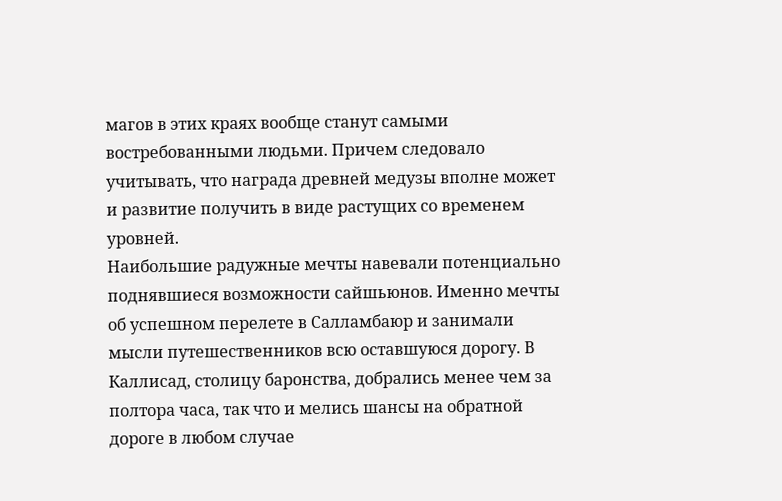магов в этих краях вообще станут самыми востребованными людьми. Причем следовало учитывать, что награда древней медузы вполне может и развитие получить в виде растущих со временем уровней.
Наибольшие радужные мечты навевали потенциально поднявшиеся возможности сайшьюнов. Именно мечты об успешном перелете в Салламбаюр и занимали мысли путешественников всю оставшуюся дорогу. В Каллисад, столицу баронства, добрались менее чем за полтора часа, так что и мелись шансы на обратной дороге в любом случае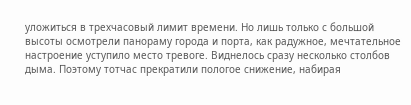уложиться в трехчасовый лимит времени. Но лишь только с большой высоты осмотрели панораму города и порта, как радужное, мечтательное настроение уступило место тревоге. Виднелось сразу несколько столбов дыма. Поэтому тотчас прекратили пологое снижение, набирая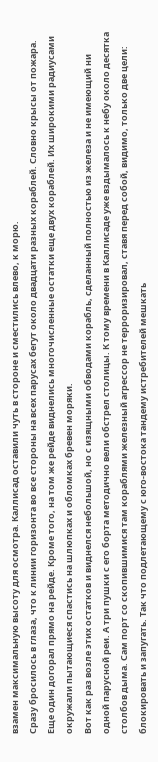взамен максимальную высоту для осмотра. Каллисад оставили чуть в стороне и сместились влево, к морю.
Сразу бросилось в глаза, что к линии горизонта во все стороны на всех парусах бегут около двадцати разных кораблей. Словно крысы от пожара. Еще один догорал прямо на рейде. Кроме того, на том же рейде виднелись многочисленные остатки еще двух кораблей. Их широкими радиусами окружали пытающиеся спастись на шлюпках и обломках бревен моряки.
Вот как раз возле этих остатков и виднелся небольшой, но с изящными обводами корабль, сделанный полностью из железа и не имеющий ни одной парусной реи. А три пушки с его борта методично вели обстрел столицы. К тому времени в Каллисаде уже вздымалось к небу около десятка столбов дыма. Сам порт со скопившимися там кораблями железный агрессор не терроризировал, ставя перед собой, видимо, только две цели: блокировать и запугать. Так что подлетающему с юго-востока тандему истребителей мешкать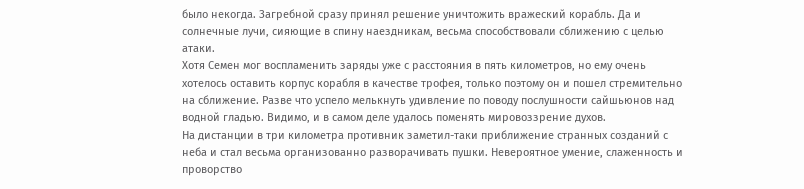было некогда. Загребной сразу принял решение уничтожить вражеский корабль. Да и солнечные лучи, сияющие в спину наездникам, весьма способствовали сближению с целью атаки.
Хотя Семен мог воспламенить заряды уже с расстояния в пять километров, но ему очень хотелось оставить корпус корабля в качестве трофея, только поэтому он и пошел стремительно на сближение. Разве что успело мелькнуть удивление по поводу послушности сайшьюнов над водной гладью. Видимо, и в самом деле удалось поменять мировоззрение духов.
На дистанции в три километра противник заметил-таки приближение странных созданий с неба и стал весьма организованно разворачивать пушки. Невероятное умение, слаженность и проворство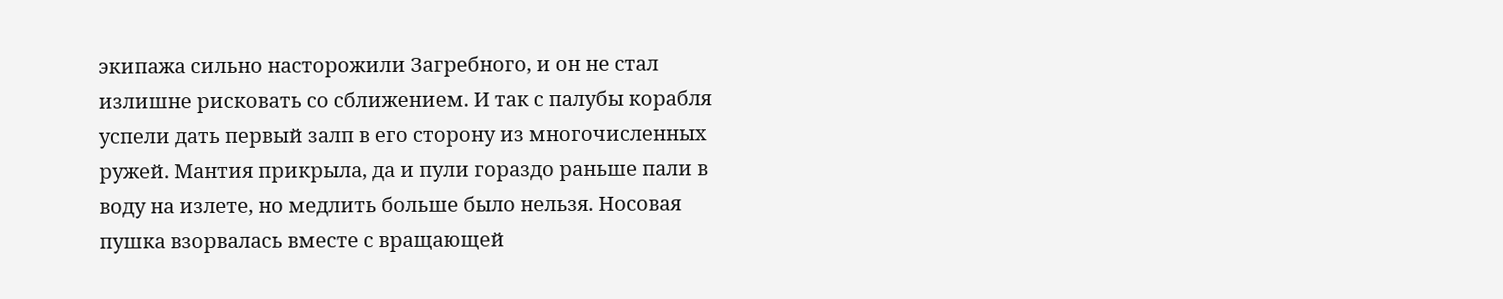экипажа сильно насторожили Загребного, и он не стал излишне рисковать со сближением. И так с палубы корабля успели дать первый залп в его сторону из многочисленных ружей. Мантия прикрыла, да и пули гораздо раньше пали в воду на излете, но медлить больше было нельзя. Носовая пушка взорвалась вместе с вращающей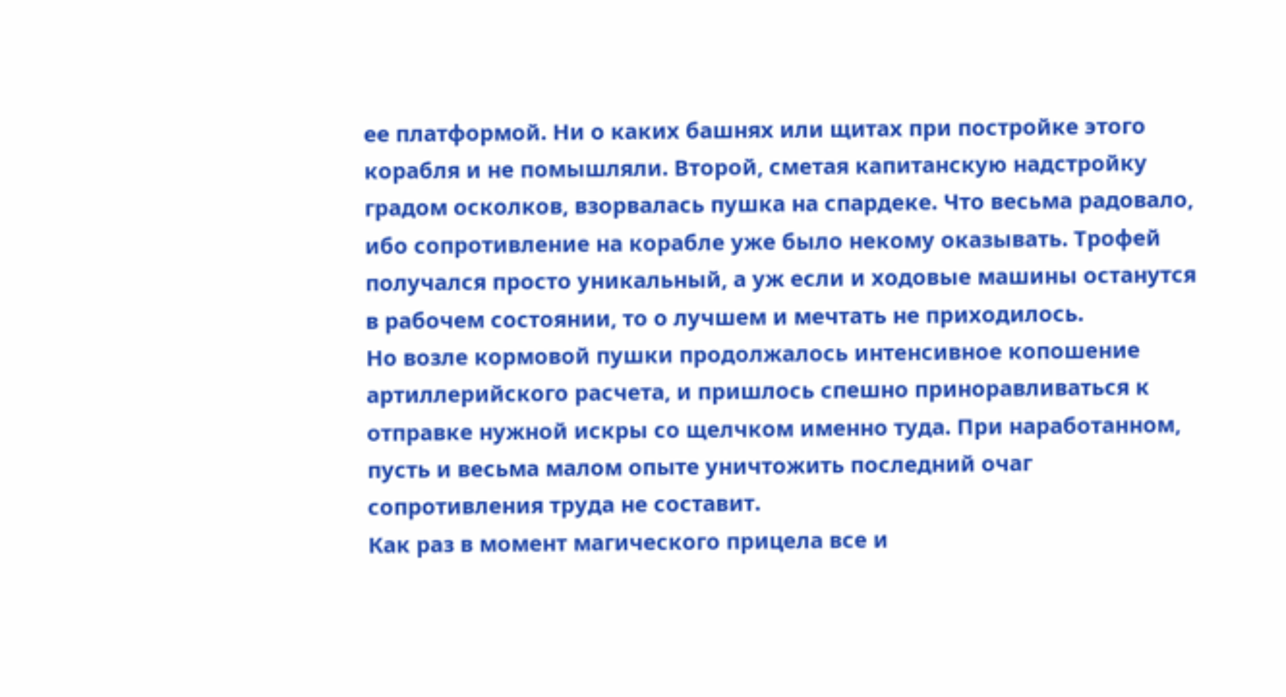ее платформой. Ни о каких башнях или щитах при постройке этого корабля и не помышляли. Второй, сметая капитанскую надстройку градом осколков, взорвалась пушка на спардеке. Что весьма радовало, ибо сопротивление на корабле уже было некому оказывать. Трофей получался просто уникальный, а уж если и ходовые машины останутся в рабочем состоянии, то о лучшем и мечтать не приходилось.
Но возле кормовой пушки продолжалось интенсивное копошение артиллерийского расчета, и пришлось спешно приноравливаться к отправке нужной искры со щелчком именно туда. При наработанном, пусть и весьма малом опыте уничтожить последний очаг сопротивления труда не составит.
Как раз в момент магического прицела все и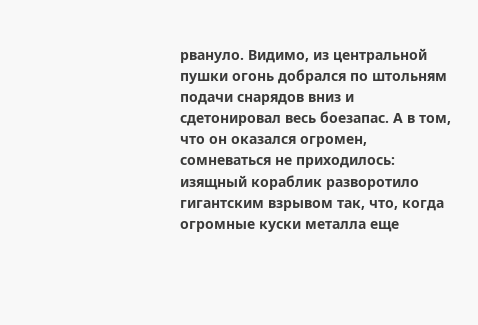рвануло. Видимо, из центральной пушки огонь добрался по штольням подачи снарядов вниз и сдетонировал весь боезапас. А в том, что он оказался огромен, сомневаться не приходилось: изящный кораблик разворотило гигантским взрывом так, что, когда огромные куски металла еще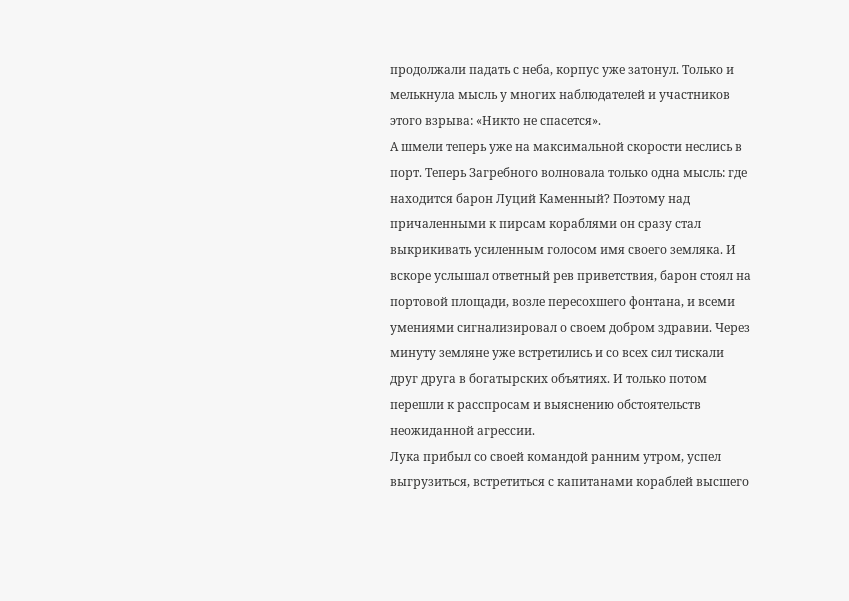продолжали падать с неба, корпус уже затонул. Только и мелькнула мысль у многих наблюдателей и участников этого взрыва: «Никто не спасется».
А шмели теперь уже на максимальной скорости неслись в порт. Теперь Загребного волновала только одна мысль: где находится барон Луций Каменный? Поэтому над причаленными к пирсам кораблями он сразу стал выкрикивать усиленным голосом имя своего земляка. И вскоре услышал ответный рев приветствия, барон стоял на портовой площади, возле пересохшего фонтана, и всеми умениями сигнализировал о своем добром здравии. Через минуту земляне уже встретились и со всех сил тискали друг друга в богатырских объятиях. И только потом перешли к расспросам и выяснению обстоятельств неожиданной агрессии.
Лука прибыл со своей командой ранним утром, успел выгрузиться, встретиться с капитанами кораблей высшего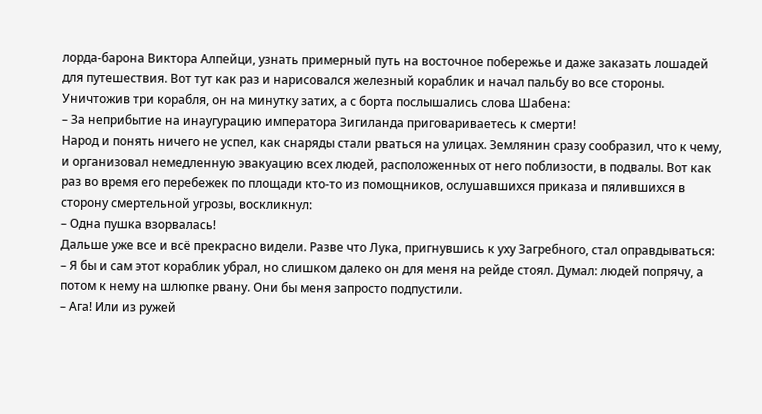лорда-барона Виктора Алпейци, узнать примерный путь на восточное побережье и даже заказать лошадей для путешествия. Вот тут как раз и нарисовался железный кораблик и начал пальбу во все стороны. Уничтожив три корабля, он на минутку затих, а с борта послышались слова Шабена:
– За неприбытие на инаугурацию императора Зигиланда приговариваетесь к смерти!
Народ и понять ничего не успел, как снаряды стали рваться на улицах. Землянин сразу сообразил, что к чему, и организовал немедленную эвакуацию всех людей, расположенных от него поблизости, в подвалы. Вот как раз во время его перебежек по площади кто-то из помощников, ослушавшихся приказа и пялившихся в сторону смертельной угрозы, воскликнул:
– Одна пушка взорвалась!
Дальше уже все и всё прекрасно видели. Разве что Лука, пригнувшись к уху Загребного, стал оправдываться:
– Я бы и сам этот кораблик убрал, но слишком далеко он для меня на рейде стоял. Думал: людей попрячу, а потом к нему на шлюпке рвану. Они бы меня запросто подпустили.
– Ага! Или из ружей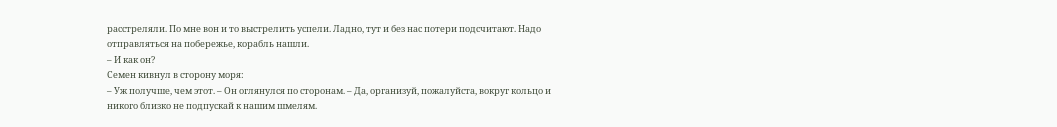расстреляли. По мне вон и то выстрелить успели. Ладно, тут и без нас потери подсчитают. Надо отправляться на побережье, корабль нашли.
– И как он?
Семен кивнул в сторону моря:
– Уж получше, чем этот. – Он оглянулся по сторонам. – Да, организуй, пожалуйста, вокруг кольцо и никого близко не подпускай к нашим шмелям.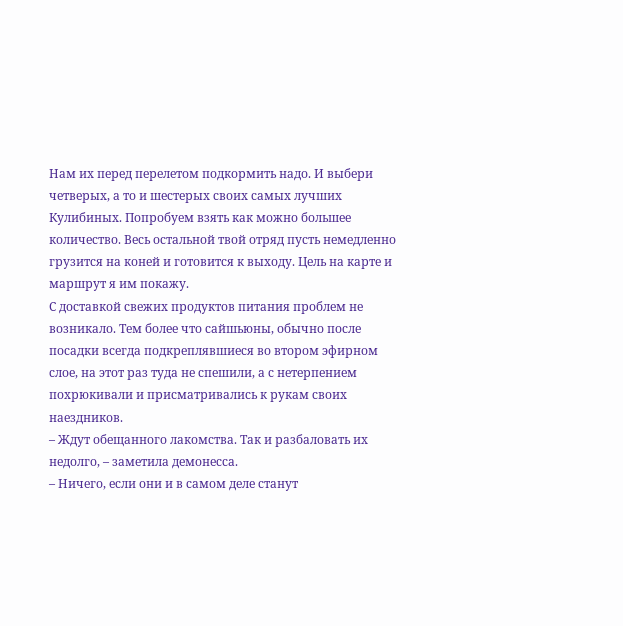Нам их перед перелетом подкормить надо. И выбери четверых, а то и шестерых своих самых лучших Кулибиных. Попробуем взять как можно большее количество. Весь остальной твой отряд пусть немедленно грузится на коней и готовится к выходу. Цель на карте и маршрут я им покажу.
С доставкой свежих продуктов питания проблем не возникало. Тем более что сайшьюны, обычно после посадки всегда подкреплявшиеся во втором эфирном слое, на этот раз туда не спешили, а с нетерпением похрюкивали и присматривались к рукам своих наездников.
– Ждут обещанного лакомства. Так и разбаловать их недолго, – заметила демонесса.
– Ничего, если они и в самом деле станут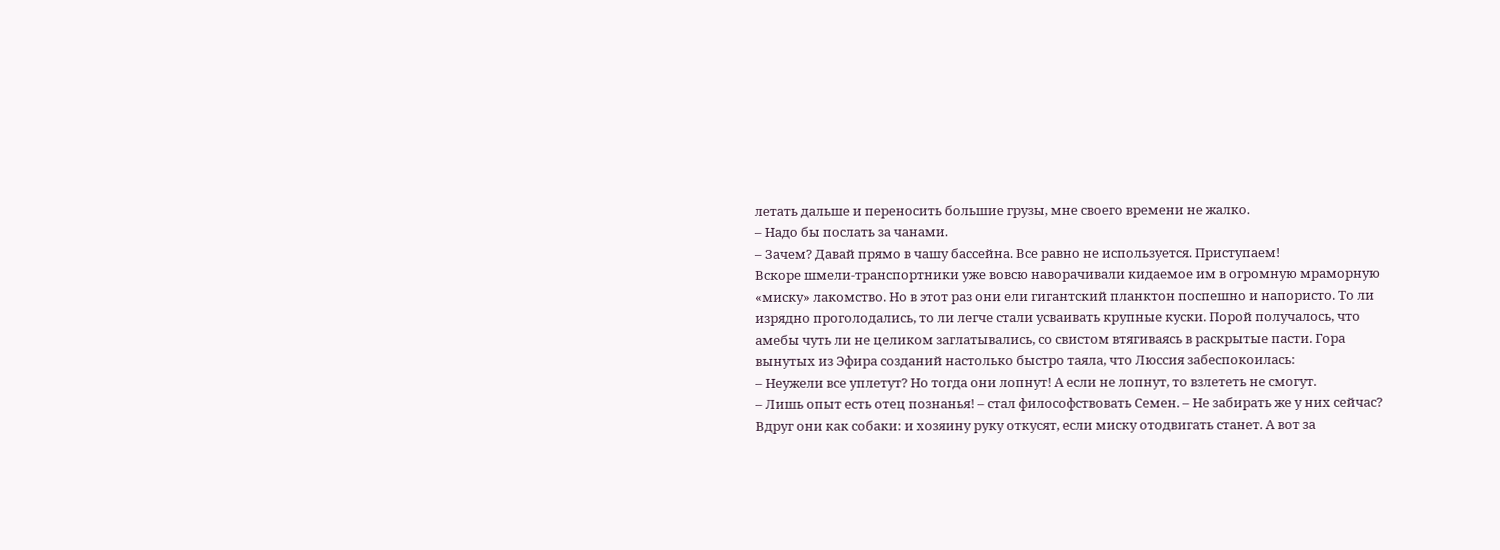летать дальше и переносить большие грузы, мне своего времени не жалко.
– Надо бы послать за чанами.
– Зачем? Давай прямо в чашу бассейна. Все равно не используется. Приступаем!
Вскоре шмели-транспортники уже вовсю наворачивали кидаемое им в огромную мраморную «миску» лакомство. Но в этот раз они ели гигантский планктон поспешно и напористо. То ли изрядно проголодались, то ли легче стали усваивать крупные куски. Порой получалось, что амебы чуть ли не целиком заглатывались, со свистом втягиваясь в раскрытые пасти. Гора вынутых из Эфира созданий настолько быстро таяла, что Люссия забеспокоилась:
– Неужели все уплетут? Но тогда они лопнут! А если не лопнут, то взлететь не смогут.
– Лишь опыт есть отец познанья! – стал философствовать Семен. – Не забирать же у них сейчас? Вдруг они как собаки: и хозяину руку откусят, если миску отодвигать станет. А вот за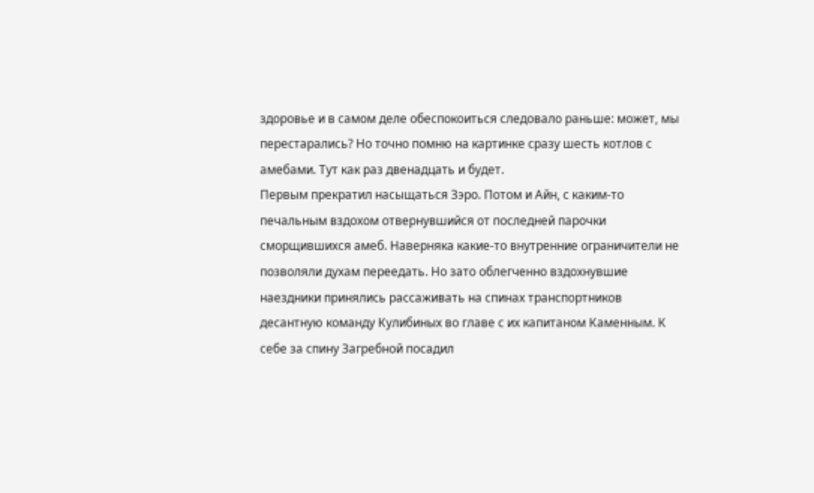здоровье и в самом деле обеспокоиться следовало раньше: может, мы перестарались? Но точно помню на картинке сразу шесть котлов с амебами. Тут как раз двенадцать и будет.
Первым прекратил насыщаться Зэро. Потом и Айн, с каким-то печальным вздохом отвернувшийся от последней парочки сморщившихся амеб. Наверняка какие-то внутренние ограничители не позволяли духам переедать. Но зато облегченно вздохнувшие наездники принялись рассаживать на спинах транспортников десантную команду Кулибиных во главе с их капитаном Каменным. К себе за спину Загребной посадил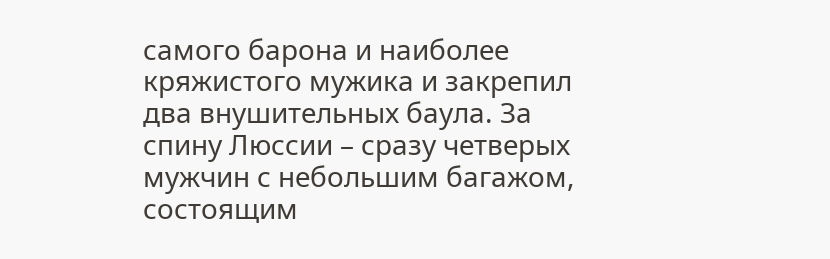самого барона и наиболее кряжистого мужика и закрепил два внушительных баула. За спину Люссии – сразу четверых мужчин с небольшим багажом, состоящим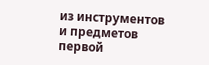из инструментов и предметов первой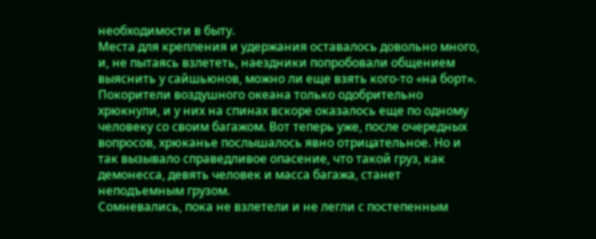необходимости в быту.
Места для крепления и удержания оставалось довольно много, и, не пытаясь взлететь, наездники попробовали общением выяснить у сайшьюнов, можно ли еще взять кого-то «на борт». Покорители воздушного океана только одобрительно хрюкнули, и у них на спинах вскоре оказалось еще по одному человеку со своим багажом. Вот теперь уже, после очередных вопросов, хрюканье послышалось явно отрицательное. Но и так вызывало справедливое опасение, что такой груз, как демонесса, девять человек и масса багажа, станет неподъемным грузом.
Сомневались, пока не взлетели и не легли с постепенным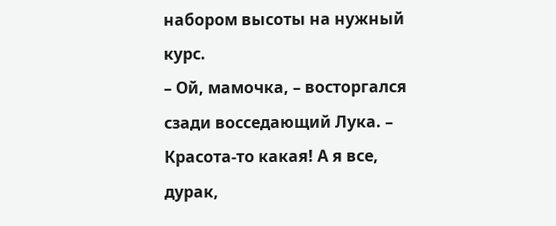набором высоты на нужный курс.
– Ой, мамочка, – восторгался сзади восседающий Лука. – Красота-то какая! А я все, дурак,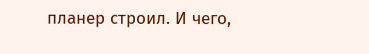планер строил. И чего,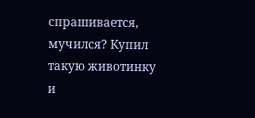спрашивается, мучился? Купил такую животинку и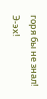горя бы не знал! Э-эх!